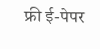फ्री ई-पेपर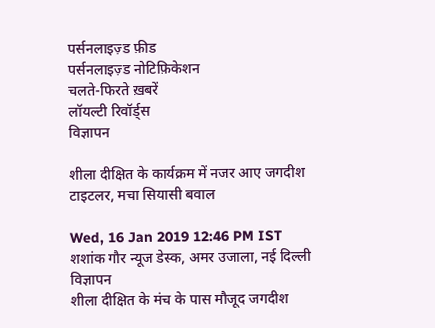पर्सनलाइज़्ड फ़ीड
पर्सनलाइज़्ड नोटिफ़िकेशन
चलते-फिरते ख़बरें
लॉयल्टी रिवॉर्ड्स
विज्ञापन

शीला दीक्षित के कार्यक्रम में नजर आए जगदीश टाइटलर, मचा सियासी बवाल

Wed, 16 Jan 2019 12:46 PM IST
शशांक गौर न्यूज डेस्क, अमर उजाला, नई दिल्ली
विज्ञापन
शीला दीक्षित के मंच के पास मौजूद जगदीश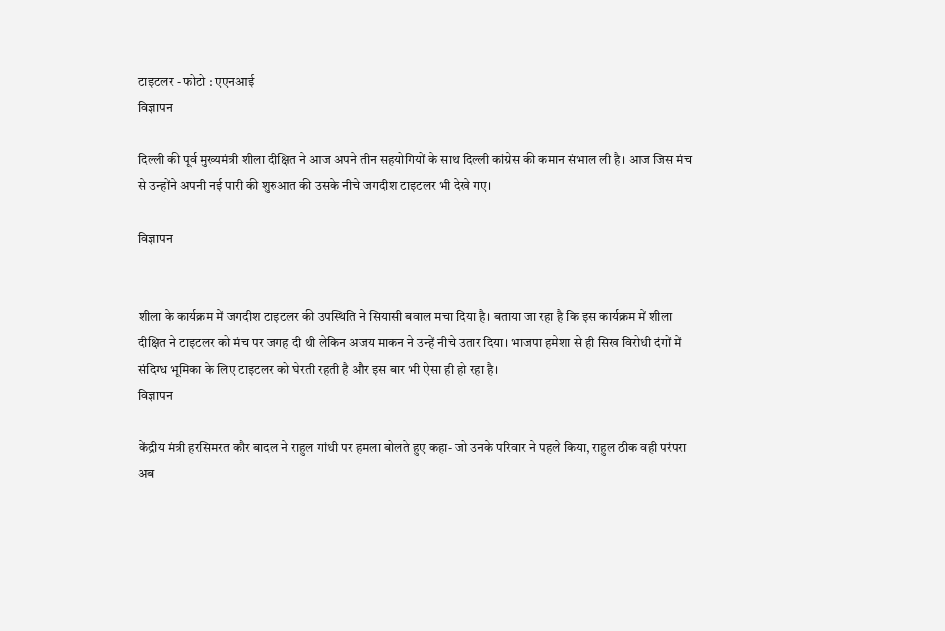टाइटलर - फोटो : एएनआई
विज्ञापन

दिल्ली की पूर्व मुख्यमंत्री शीला दीक्षित ने आज अपने तीन सहयोगियों के साथ दिल्ली कांग्रेस की कमान संभाल ली है। आज जिस मंच से उन्होंने अपनी नई पारी की शुरुआत की उसके नीचे जगदीश टाइटलर भी देखे गए।

विज्ञापन


शीला के कार्यक्रम में जगदीश टाइटलर की उपस्थिति ने सियासी बवाल मचा दिया है। बताया जा रहा है कि इस कार्यक्रम में शीला दीक्षित ने टाइटलर को मंच पर जगह दी थी लेकिन अजय माकन ने उन्हें नीचे उतार दिया। भाजपा हमेशा से ही सिख विरोधी दंगों में संदिग्ध भूमिका के लिए टाइटलर को घेरती रहती है और इस बार भी ऐसा ही हो रहा है।
विज्ञापन

केंद्रीय मंत्री हरसिमरत कौर बादल ने राहुल गांधी पर हमला बोलते हुए कहा- जो उनके परिवार ने पहले किया, राहुल ठीक वही परंपरा अब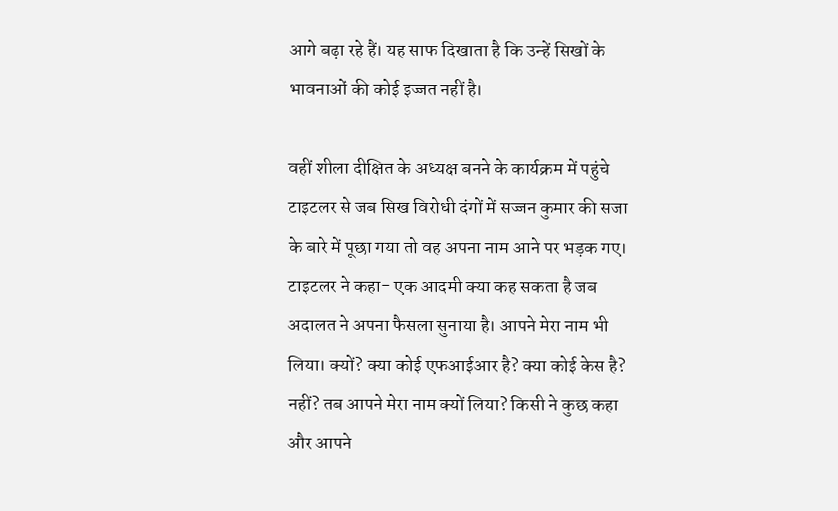आगे बढ़ा रहे हैं। यह साफ दिखाता है कि उन्हें सिखों के भावनाओं की कोई इज्जत नहीं है।

वहीं शीला दीक्षित के अध्यक्ष बनने के कार्यक्रम में पहुंचे टाइटलर से जब सिख विरोधी दंगों में सज्जन कुमार की सजा के बारे में पूछा गया तो वह अपना नाम आने पर भड़क गए। टाइटलर ने कहा- एक आदमी क्या कह सकता है जब अदालत ने अपना फैसला सुनाया है। आपने मेरा नाम भी लिया। क्यों? क्या कोई एफआईआर है? क्या कोई केस है? नहीं? तब आपने मेरा नाम क्यों लिया? किसी ने कुछ कहा और आपने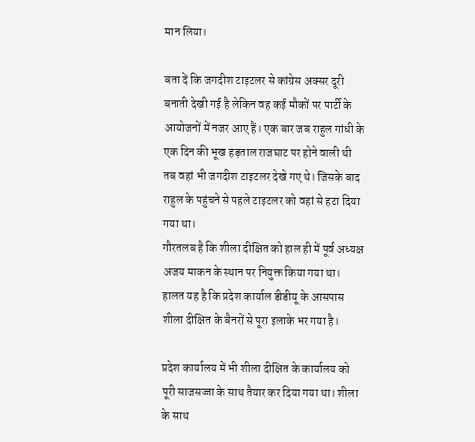मान लिया।

बता दें कि जगदीश टाइटलर से कांग्रेस अक्सर दूरी बनाती देखी गई है लेकिन वह कई मौकों पर पार्टी के आयोजनों में नजर आए हैं। एक बार जब राहुल गांधी के एक दिन की भूख हड़ताल राजघाट पर होने वाली थी तब वहां भी जगदीश टाइटलर देखे गए थे। जिसके बाद राहुल के पहुंचने से पहले टाइटलर को वहां से हटा दिया गया था।
गौरतलब है कि शीला दीक्षित को हाल ही में पूर्व अध्यक्ष अजय माकन के स्थान पर नियुक्त किया गया था। हालत यह है कि प्रदेश कार्याल डीडीयू के आसपास शीला दीक्षित के बैनरों से पूरा इलाके भर गया है।

प्रदेश कार्यालय में भी शीला दीक्षित के कार्यालय को पूरी साजसज्जा के साथ तैयार कर दिया गया था। शीला के साथ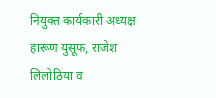नियुक्त कार्यकारी अध्यक्ष हारूण युसूफ, राजेश लिलोठिया व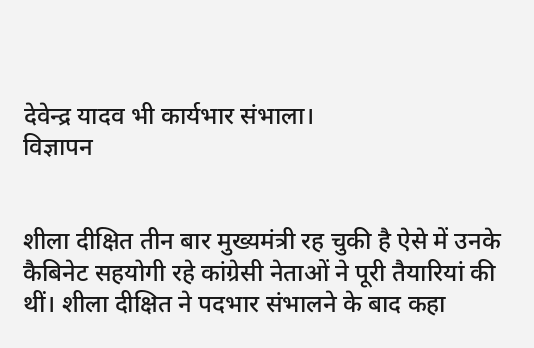देवेन्द्र यादव भी कार्यभार संभाला।
विज्ञापन


शीला दीक्षित तीन बार मुख्यमंत्री रह चुकी है ऐसे में उनके कैबिनेट सहयोगी रहे कांग्रेसी नेताओं ने पूरी तैयारियां की थीं। शीला दीक्षित ने पदभार संभालने के बाद कहा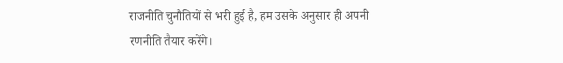राजनीति चुनौतियों से भरी हुई है, हम उसके अनुसार ही अपनी रणनीति तैयार करेंगे।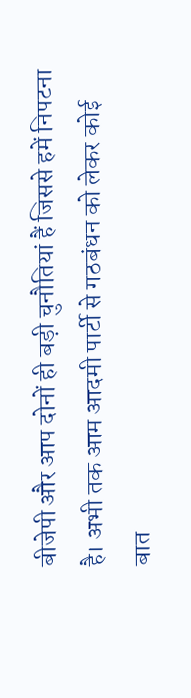बीजेपी और आप दोनों ही बड़ी चुनौतियां हैं जिससे हमें निपटना है। अभी तक आम आदमी पार्टी से गठबंधन को लेकर कोई बात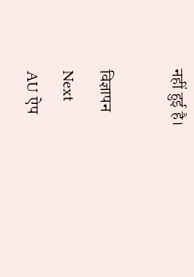नहीं हुई है।

विज्ञापन
Next
AU ऐप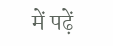में पढ़ें